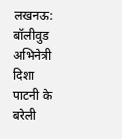लखनऊ: बॉलीवुड अभिनेत्री दिशा पाटनी के बरेली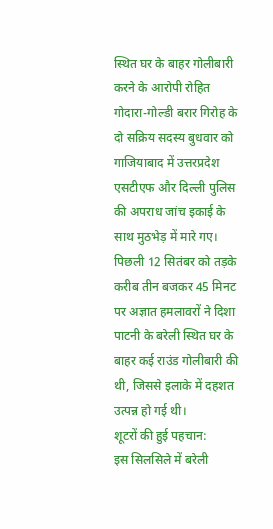स्थित घर के बाहर गोलीबारी करने के आरोपी रोहित गोदारा-गोल्डी बरार गिरोह के दो सक्रिय सदस्य बुधवार को गाजियाबाद में उत्तरप्रदेश एसटीएफ और दिल्ली पुलिस की अपराध जांच इकाई के साथ मुठभेड़ में मारे गए। पिछली 12 सितंबर को तड़के करीब तीन बजकर 45 मिनट पर अज्ञात हमलावरों ने दिशा पाटनी के बरेली स्थित घर के बाहर कई राउंड गोलीबारी की थी, जिससे इलाके में दहशत उत्पन्न हो गई थी।
शूटरों की हुई पहचान:
इस सिलसिले में बरेली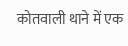कोतवाली थाने में एक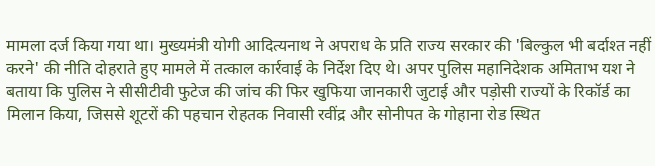मामला दर्ज किया गया था। मुख्यमंत्री योगी आदित्यनाथ ने अपराध के प्रति राज्य सरकार की 'बिल्कुल भी बर्दाश्त नहीं करने' की नीति दोहराते हुए मामले में तत्काल कार्रवाई के निर्देश दिए थे। अपर पुलिस महानिदेशक अमिताभ यश ने बताया कि पुलिस ने सीसीटीवी फुटेज की जांच की फिर खुफिया जानकारी जुटाई और पड़ोसी राज्यों के रिकॉर्ड का मिलान किया, जिससे शूटरों की पहचान रोहतक निवासी रवींद्र और सोनीपत के गोहाना रोड स्थित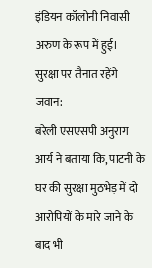इंडियन कॉलोनी निवासी अरुण के रूप में हुई।
सुरक्षा पर तैनात रहेंगे जवान:
बरेली एसएसपी अनुराग आर्य ने बताया कि, पाटनी के घर की सुरक्षा मुठभेड़ में दो आरोपियों के मारे जाने के बाद भी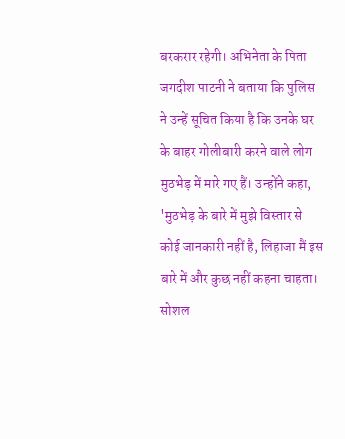बरकरार रहेगी। अभिनेता के पिता जगदीश पाटनी ने बताया कि पुलिस ने उन्हें सूचित किया है कि उनके घर के बाहर गोलीबारी करने वाले लोग मुठभेड़ में मारे गए हैं। उन्होंने कहा, 'मुठभेड़ के बारे में मुझे विस्तार से कोई जानकारी नहीं है, लिहाजा मैं इस बारे में और कुछ नहीं कहना चाहता।
सोशल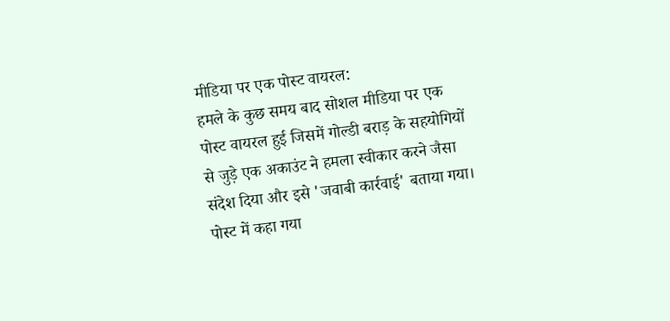मीडिया पर एक पोस्ट वायरल:
हमले के कुछ समय बाद सोशल मीडिया पर एक पोस्ट वायरल हुई जिसमें गोल्डी बराड़ के सहयोगियों से जुड़े एक अकाउंट ने हमला स्वीकार करने जैसा संदेश दिया और इसे 'जवाबी कार्रवाई' बताया गया। पोस्ट में कहा गया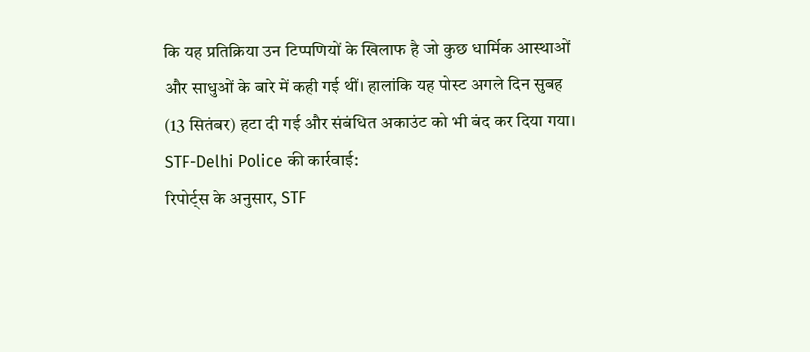कि यह प्रतिक्रिया उन टिप्पणियों के खिलाफ है जो कुछ धार्मिक आस्थाओं और साधुओं के बारे में कही गई थीं। हालांकि यह पोस्ट अगले दिन सुबह (13 सितंबर) हटा दी गई और संबंधित अकाउंट को भी बंद कर दिया गया।
STF-Delhi Police की कार्रवाई:
रिपोर्ट्स के अनुसार, STF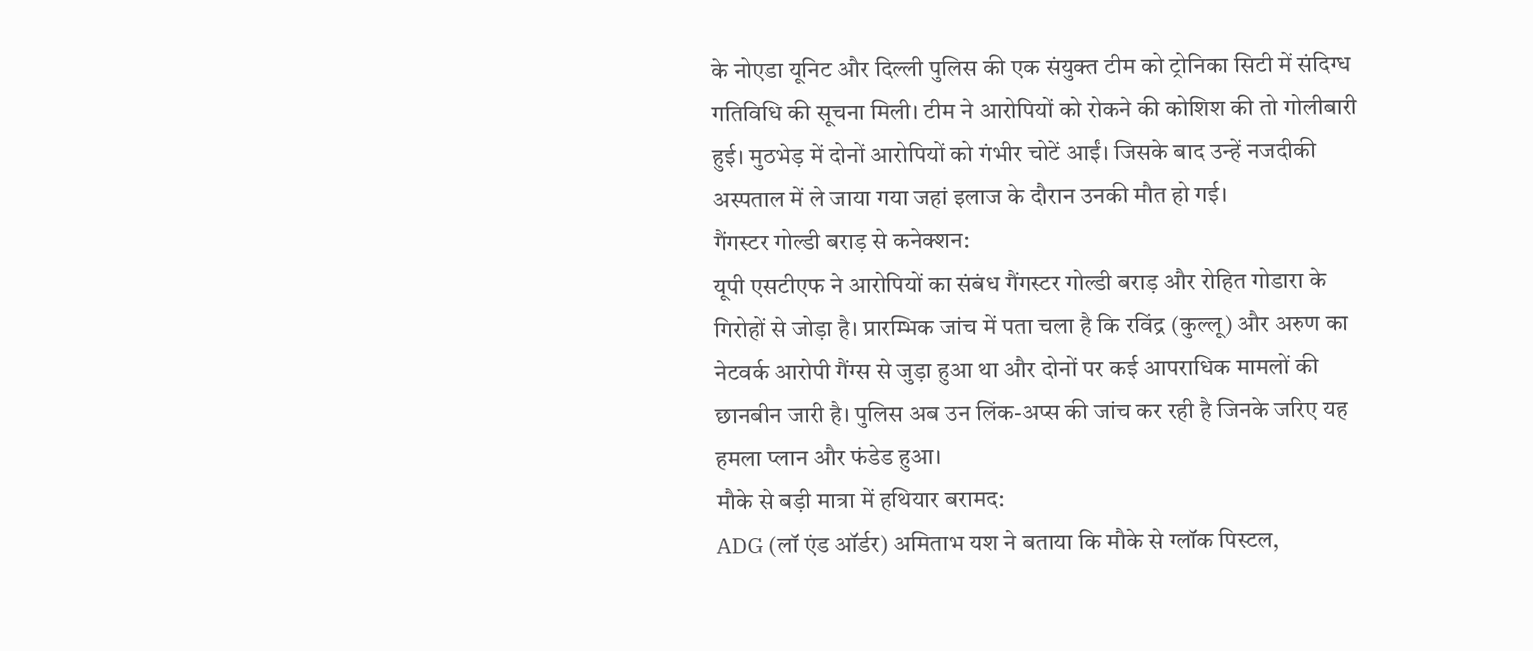के नोएडा यूनिट और दिल्ली पुलिस की एक संयुक्त टीम को ट्रोनिका सिटी में संदिग्ध गतिविधि की सूचना मिली। टीम ने आरोपियों को रोकने की कोशिश की तो गोलीबारी हुई। मुठभेड़ में दोनों आरोपियों को गंभीर चोटें आईं। जिसके बाद उन्हें नजदीकी अस्पताल में ले जाया गया जहां इलाज के दौरान उनकी मौत हो गई।
गैंगस्टर गोल्डी बराड़ से कनेक्शन:
यूपी एसटीएफ ने आरोपियों का संबंध गैंगस्टर गोल्डी बराड़ और रोहित गोडारा के गिरोहों से जोड़ा है। प्रारम्भिक जांच में पता चला है कि रविंद्र (कुल्लू) और अरुण का नेटवर्क आरोपी गैंग्स से जुड़ा हुआ था और दोनों पर कई आपराधिक मामलों की छानबीन जारी है। पुलिस अब उन लिंक-अप्स की जांच कर रही है जिनके जरिए यह हमला प्लान और फंडेड हुआ।
मौके से बड़ी मात्रा में हथियार बरामद:
ADG (लॉ एंड ऑर्डर) अमिताभ यश ने बताया कि मौके से ग्लॉक पिस्टल,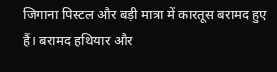जिगाना पिस्टल और बड़ी मात्रा में कारतूस बरामद हुए हैं। बरामद हथियार और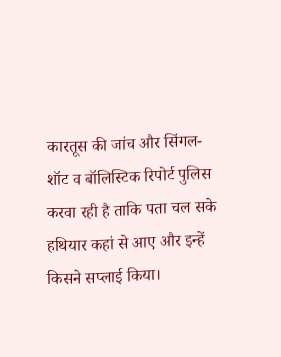कारतूस की जांच और सिंगल-शॉट व बॉलिस्टिक रिपोर्ट पुलिस करवा रही है ताकि पता चल सके हथियार कहां से आए और इन्हें किसने सप्लाई किया।